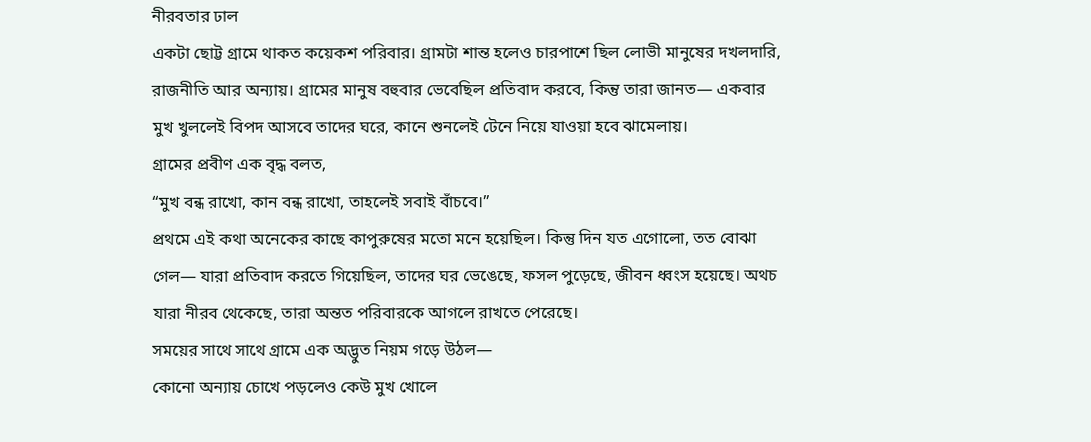নীরবতার ঢাল
একটা ছোট্ট গ্রামে থাকত কয়েকশ পরিবার। গ্রামটা শান্ত হলেও চারপাশে ছিল লোভী মানুষের দখলদারি, রাজনীতি আর অন্যায়। গ্রামের মানুষ বহুবার ভেবেছিল প্রতিবাদ করবে, কিন্তু তারা জানত— একবার মুখ খুললেই বিপদ আসবে তাদের ঘরে, কানে শুনলেই টেনে নিয়ে যাওয়া হবে ঝামেলায়।
গ্রামের প্রবীণ এক বৃদ্ধ বলত,
“মুখ বন্ধ রাখো, কান বন্ধ রাখো, তাহলেই সবাই বাঁচবে।”
প্রথমে এই কথা অনেকের কাছে কাপুরুষের মতো মনে হয়েছিল। কিন্তু দিন যত এগোলো, তত বোঝা গেল— যারা প্রতিবাদ করতে গিয়েছিল, তাদের ঘর ভেঙেছে, ফসল পুড়েছে, জীবন ধ্বংস হয়েছে। অথচ যারা নীরব থেকেছে, তারা অন্তত পরিবারকে আগলে রাখতে পেরেছে।
সময়ের সাথে সাথে গ্রামে এক অদ্ভুত নিয়ম গড়ে উঠল—
কোনো অন্যায় চোখে পড়লেও কেউ মুখ খোলে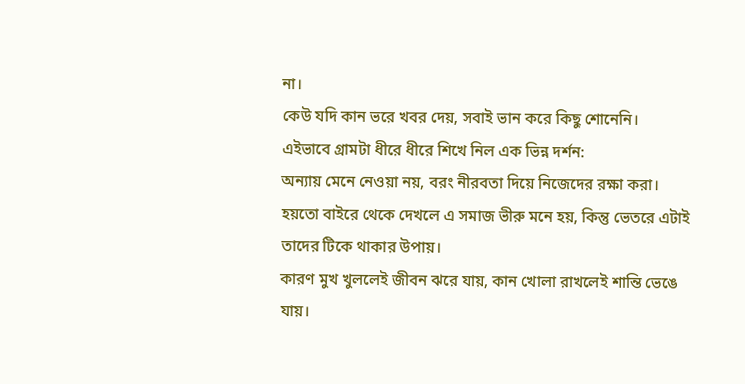না।
কেউ যদি কান ভরে খবর দেয়, সবাই ভান করে কিছু শোনেনি।
এইভাবে গ্রামটা ধীরে ধীরে শিখে নিল এক ভিন্ন দর্শন:
অন্যায় মেনে নেওয়া নয়, বরং নীরবতা দিয়ে নিজেদের রক্ষা করা।
হয়তো বাইরে থেকে দেখলে এ সমাজ ভীরু মনে হয়, কিন্তু ভেতরে এটাই তাদের টিকে থাকার উপায়।
কারণ মুখ খুললেই জীবন ঝরে যায়, কান খোলা রাখলেই শান্তি ভেঙে যায়।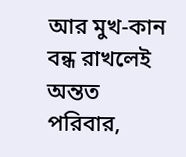আর মুখ-কান বন্ধ রাখলেই অন্তত পরিবার,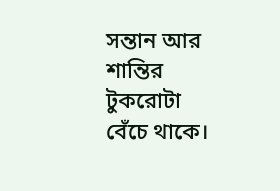সন্তান আর শান্তির টুকরোটা বেঁচে থাকে।